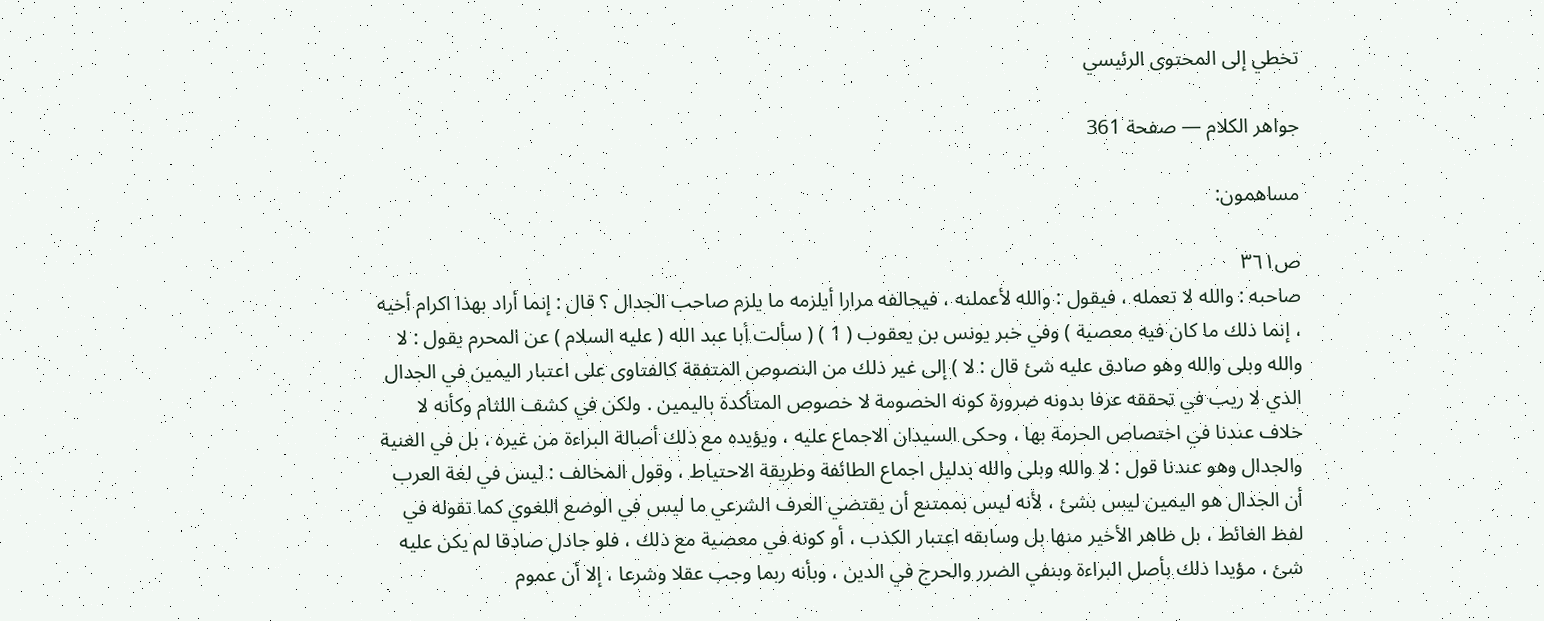تخطي إلى المحتوى الرئيسي

جواهر الكلام — صفحة 361

مساهمون:

ص٣٦١
صاحبه : والله لا تعمله ، فيقول : والله لأعملنه ، فيحالفه مرارا أيلزمه ما يلزم صاحب الجدال ؟ قال : إنما أراد بهذا اكرام أخيه ، إنما ذلك ما كان فيه معصية ) وفي خبر يونس بن يعقوب ( 1 ) ( سألت أبا عبد الله ( عليه السلام ) عن المحرم يقول : لا والله وبلى والله وهو صادق عليه شئ قال : لا ) إلى غير ذلك من النصوص المتفقة كالفتاوى على اعتبار اليمين في الجدال الذي لا ريب في تحققه عرفا بدونه ضرورة كونه الخصومة لا خصوص المتأكدة باليمين . ولكن في كشف اللثام وكأنه لا خلاف عندنا في اختصاص الحرمة بها ، وحكى السيدان الاجماع عليه ، ويؤيده مع ذلك أصالة البراءة من غيره ، بل في الغنية والجدال وهو عندنا قول : لا والله وبلى والله بدليل اجماع الطائفة وطريقة الاحتياط ، وقول المخالف : ليس في لغة العرب أن الجدال هو اليمين ليس بشئ ، لأنه ليس بممتنع أن يقتضي العرف الشرعي ما ليس في الوضع اللغوي كما تقوله في لفظ الغائط ، بل ظاهر الأخير منها بل وسابقه اعتبار الكذب ، أو كونه في معصية مع ذلك ، فلو جادل صادقا لم يكن عليه شئ ، مؤيدا ذلك بأصل البراءة وبنفي الضرر والحرج في الدين ، وبأنه ربما وجب عقلا وشرعا ، إلا أن عموم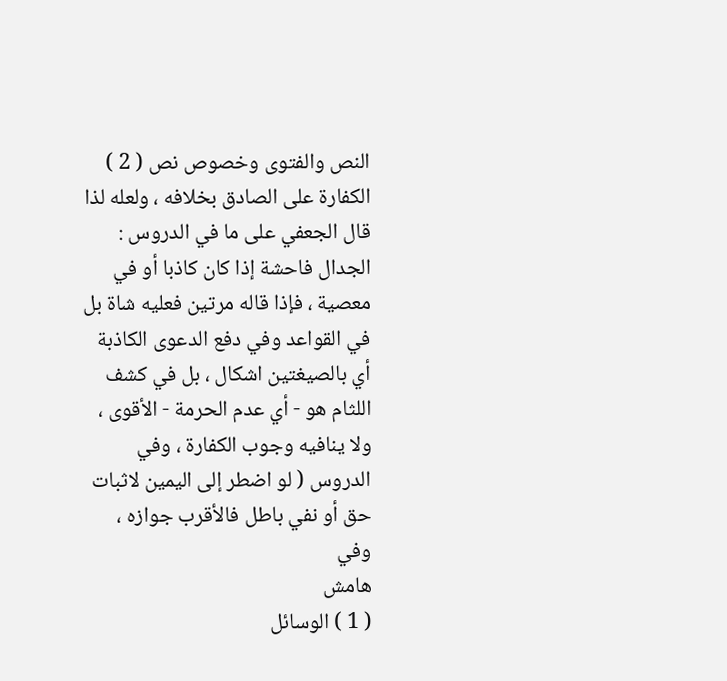النص والفتوى وخصوص نص ( 2 ) الكفارة على الصادق بخلافه ، ولعله لذا قال الجعفي على ما في الدروس : الجدال فاحشة إذا كان كاذبا أو في معصية ، فإذا قاله مرتين فعليه شاة بل في القواعد وفي دفع الدعوى الكاذبة أي بالصيغتين اشكال ، بل في كشف اللثام هو - أي عدم الحرمة - الأقوى ، ولا ينافيه وجوب الكفارة ، وفي الدروس ( لو اضطر إلى اليمين لاثبات حق أو نفي باطل فالأقرب جوازه ، وفي
هامش
( 1 ) الوسائل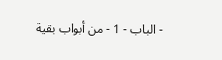- الباب - 1 - من أبواب بقية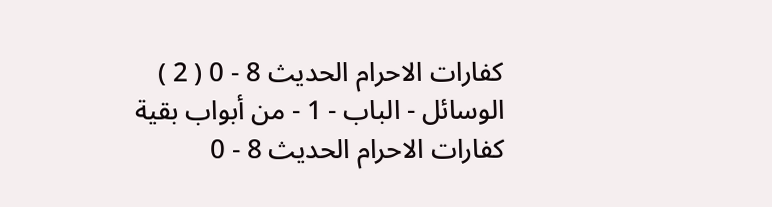كفارات الاحرام الحديث 8 - 0 ( 2 ) الوسائل - الباب - 1 - من أبواب بقية كفارات الاحرام الحديث 8 - 0